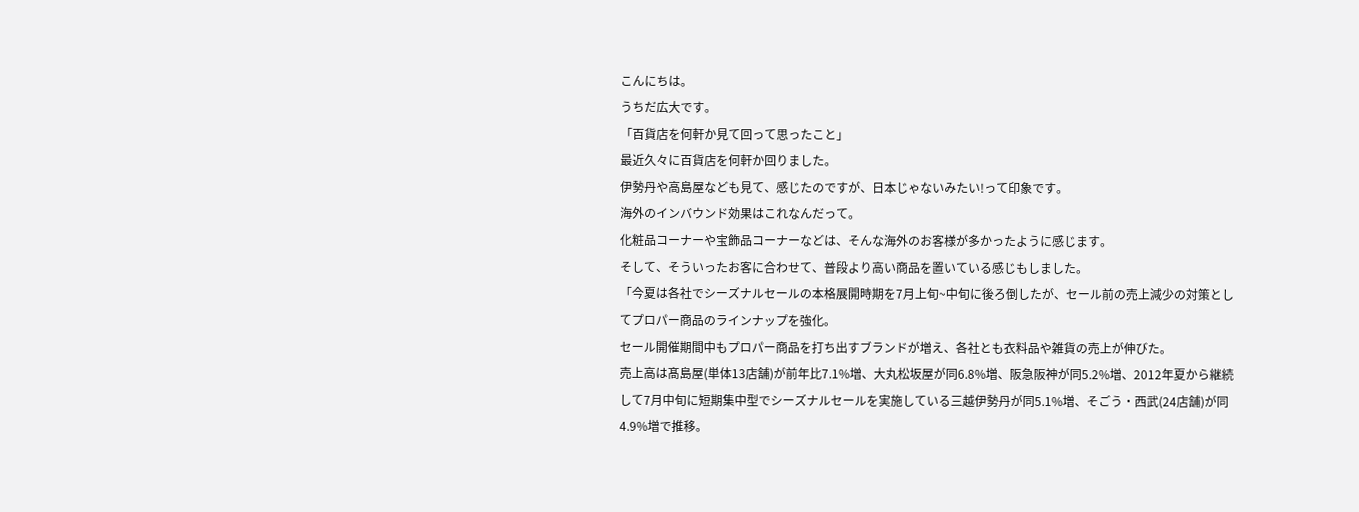こんにちは。
うちだ広大です。
「百貨店を何軒か見て回って思ったこと」
最近久々に百貨店を何軒か回りました。
伊勢丹や高島屋なども見て、感じたのですが、日本じゃないみたい!って印象です。
海外のインバウンド効果はこれなんだって。
化粧品コーナーや宝飾品コーナーなどは、そんな海外のお客様が多かったように感じます。
そして、そういったお客に合わせて、普段より高い商品を置いている感じもしました。
「今夏は各社でシーズナルセールの本格展開時期を7月上旬~中旬に後ろ倒したが、セール前の売上減少の対策としてプロパー商品のラインナップを強化。
セール開催期間中もプロパー商品を打ち出すブランドが増え、各社とも衣料品や雑貨の売上が伸びた。
売上高は髙島屋(単体13店舗)が前年比7.1%増、大丸松坂屋が同6.8%増、阪急阪神が同5.2%増、2012年夏から継続して7月中旬に短期集中型でシーズナルセールを実施している三越伊勢丹が同5.1%増、そごう・西武(24店舗)が同4.9%増で推移。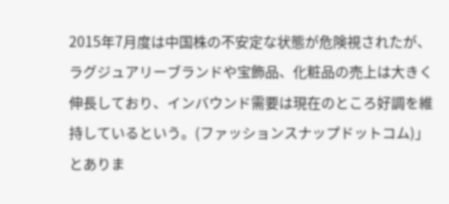2015年7月度は中国株の不安定な状態が危険視されたが、ラグジュアリーブランドや宝飾品、化粧品の売上は大きく伸長しており、インバウンド需要は現在のところ好調を維持しているという。(ファッションスナップドットコム)」
とありま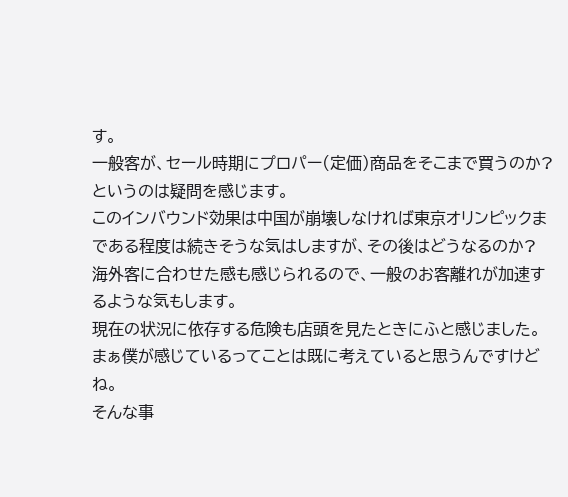す。
一般客が、セール時期にプロパー(定価)商品をそこまで買うのか?というのは疑問を感じます。
このインバウンド効果は中国が崩壊しなければ東京オリンピックまである程度は続きそうな気はしますが、その後はどうなるのか?
海外客に合わせた感も感じられるので、一般のお客離れが加速するような気もします。
現在の状況に依存する危険も店頭を見たときにふと感じました。
まぁ僕が感じているってことは既に考えていると思うんですけどね。
そんな事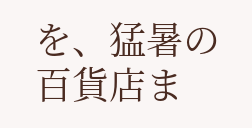を、猛暑の百貨店ま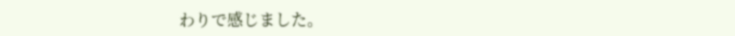わりで感じました。